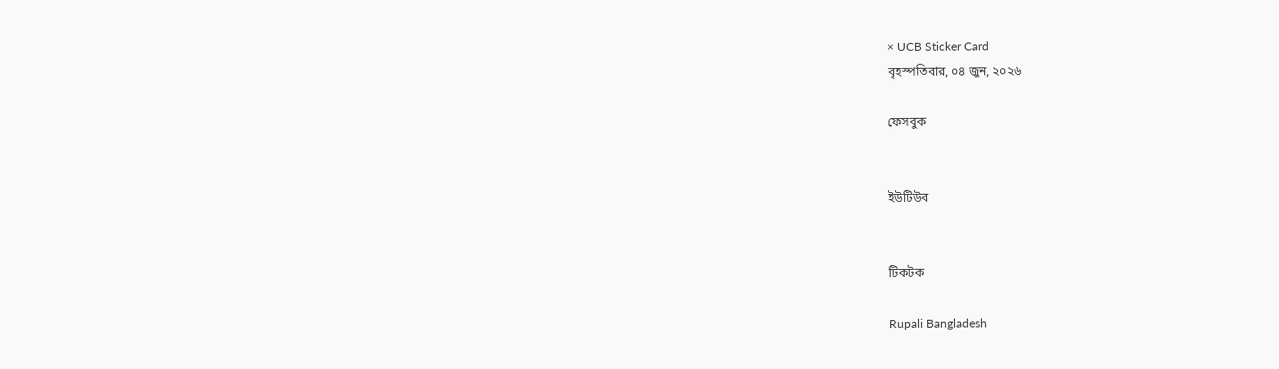× UCB Sticker Card
বৃহস্পতিবার, ০৪ জুন, ২০২৬

ফেসবুক


ইউটিউব


টিকটক

Rupali Bangladesh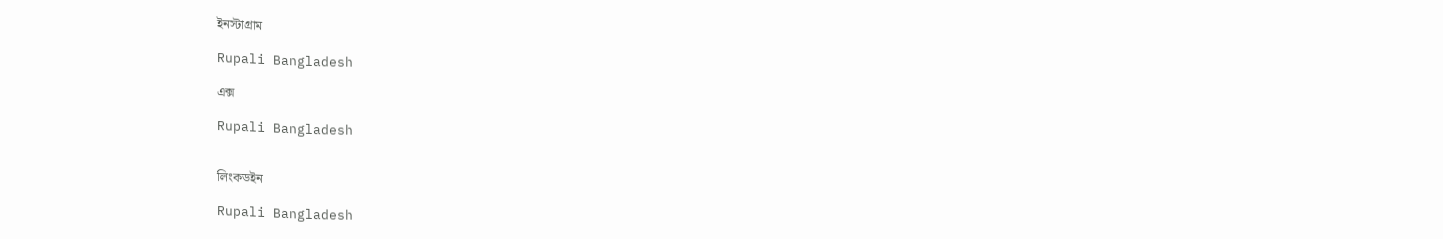ইনস্টাগ্রাম

Rupali Bangladesh

এক্স

Rupali Bangladesh


লিংকডইন

Rupali Bangladesh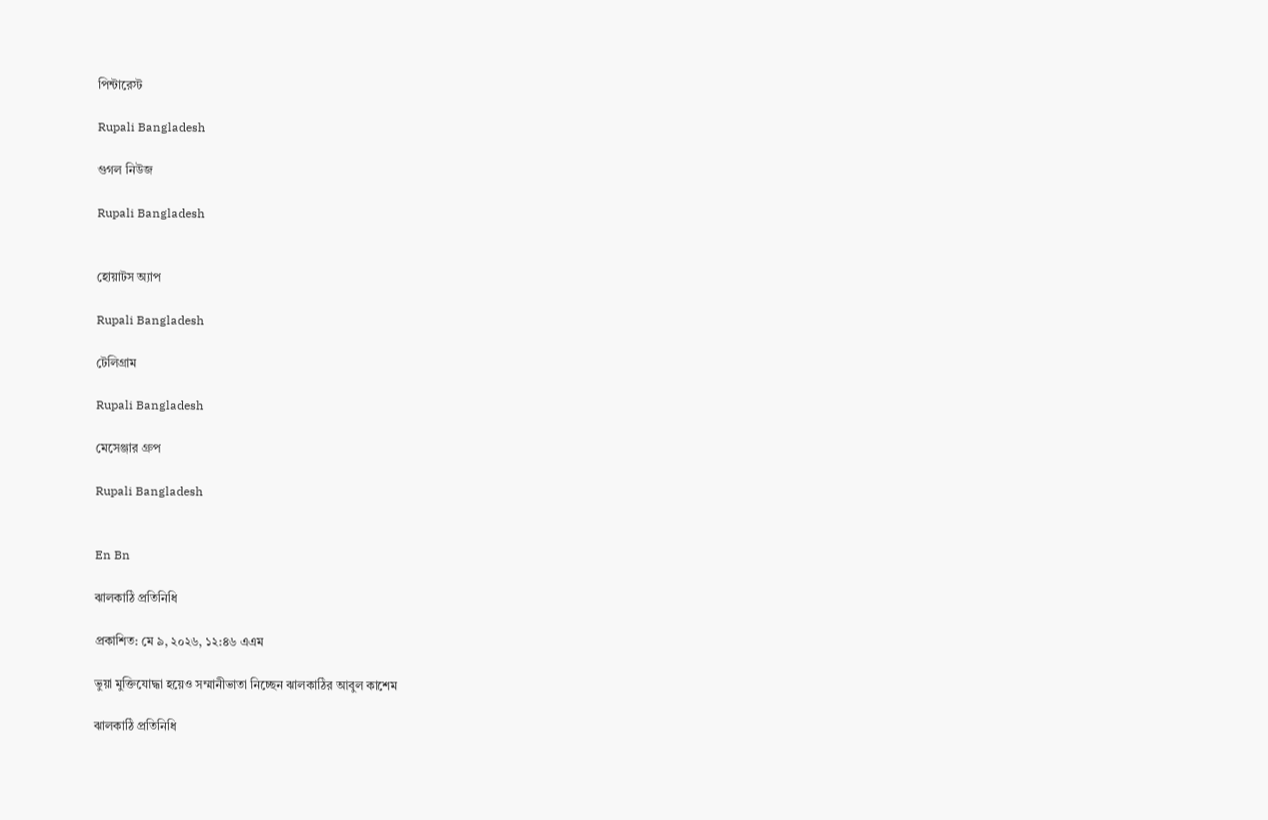পিন্টারেস্ট

Rupali Bangladesh

গুগল নিউজ

Rupali Bangladesh


হোয়াটস অ্যাপ

Rupali Bangladesh

টেলিগ্রাম

Rupali Bangladesh

মেসেঞ্জার গ্রুপ

Rupali Bangladesh


En Bn

ঝালকাঠি প্রতিনিধি

প্রকাশিত: মে ৯, ২০২৬, ১২:৪৬ এএম

ভুয়া মুক্তিযোদ্ধা হয়েও সম্মানীভাতা নিচ্ছেন ঝালকাঠির আবুল কাশেম

ঝালকাঠি প্রতিনিধি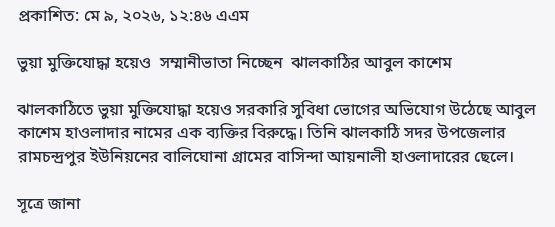প্রকাশিত: মে ৯, ২০২৬, ১২:৪৬ এএম

ভুয়া মুক্তিযোদ্ধা হয়েও  সম্মানীভাতা নিচ্ছেন  ঝালকাঠির আবুল কাশেম

ঝালকাঠিতে ভুয়া মুক্তিযোদ্ধা হয়েও সরকারি সুবিধা ভোগের অভিযোগ উঠেছে আবুল কাশেম হাওলাদার নামের এক ব্যক্তির বিরুদ্ধে। তিনি ঝালকাঠি সদর উপজেলার রামচন্দ্রপুর ইউনিয়নের বালিঘোনা গ্রামের বাসিন্দা আয়নালী হাওলাদারের ছেলে।

সূত্রে জানা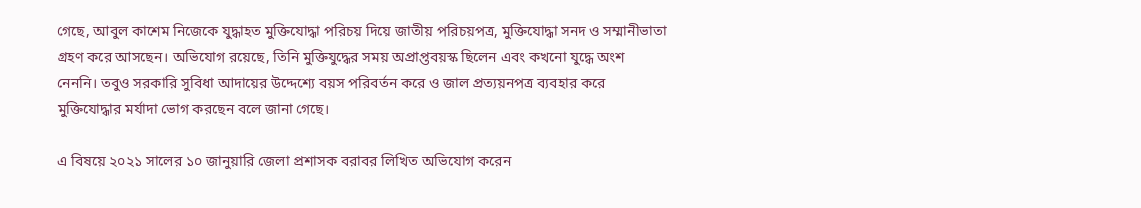গেছে, আবুল কাশেম নিজেকে যুদ্ধাহত মুক্তিযোদ্ধা পরিচয় দিয়ে জাতীয় পরিচয়পত্র, মুক্তিযোদ্ধা সনদ ও সম্মানীভাতা গ্রহণ করে আসছেন। অভিযোগ রয়েছে, তিনি মুক্তিযুদ্ধের সময় অপ্রাপ্তবয়স্ক ছিলেন এবং কখনো যুদ্ধে অংশ নেননি। তবুও সরকারি সুবিধা আদায়ের উদ্দেশ্যে বয়স পরিবর্তন করে ও জাল প্রত্যয়নপত্র ব্যবহার করে মুক্তিযোদ্ধার মর্যাদা ভোগ করছেন বলে জানা গেছে।

এ বিষয়ে ২০২১ সালের ১০ জানুয়ারি জেলা প্রশাসক বরাবর লিখিত অভিযোগ করেন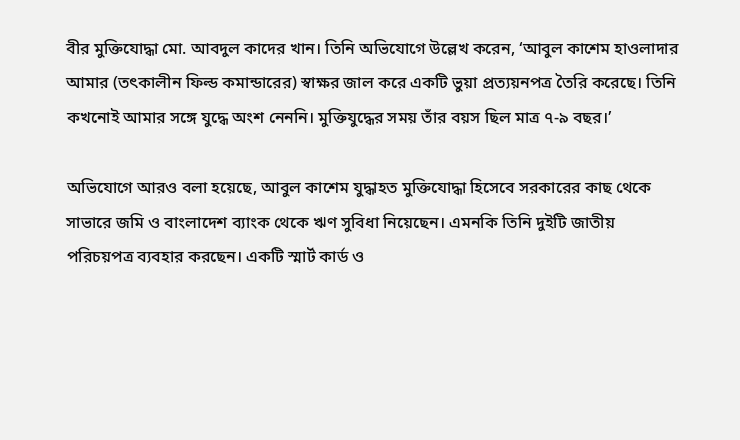বীর মুক্তিযোদ্ধা মো. আবদুল কাদের খান। তিনি অভিযোগে উল্লেখ করেন, ‘আবুল কাশেম হাওলাদার আমার (তৎকালীন ফিল্ড কমান্ডারের) স্বাক্ষর জাল করে একটি ভুয়া প্রত্যয়নপত্র তৈরি করেছে। তিনি কখনোই আমার সঙ্গে যুদ্ধে অংশ নেননি। মুক্তিযুদ্ধের সময় তাঁর বয়স ছিল মাত্র ৭-৯ বছর।’

অভিযোগে আরও বলা হয়েছে, আবুল কাশেম যুদ্ধাহত মুক্তিযোদ্ধা হিসেবে সরকারের কাছ থেকে সাভারে জমি ও বাংলাদেশ ব্যাংক থেকে ঋণ সুবিধা নিয়েছেন। এমনকি তিনি দুইটি জাতীয় পরিচয়পত্র ব্যবহার করছেন। একটি স্মার্ট কার্ড ও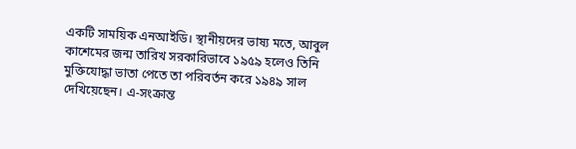একটি সাময়িক এনআইডি। স্থানীয়দের ভাষ্য মতে, আবুল কাশেমের জন্ম তারিখ সরকারিভাবে ১৯৫৯ হলেও তিনি মুক্তিযোদ্ধা ভাতা পেতে তা পরিবর্তন করে ১৯৪৯ সাল দেখিয়েছেন। এ-সংক্রান্ত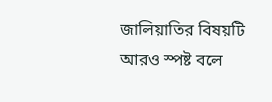জালিয়াতির বিষয়টি আরও স্পষ্ট বলে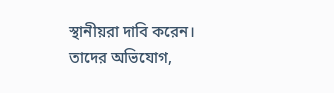স্থানীয়রা দাবি করেন। তাদের অভিযোগ,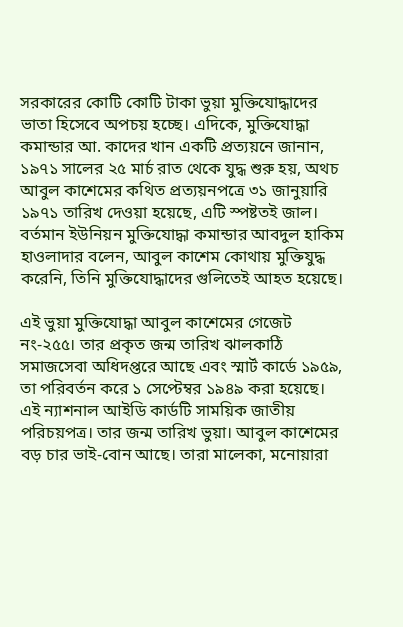সরকারের কোটি কোটি টাকা ভুয়া মুক্তিযোদ্ধাদের ভাতা হিসেবে অপচয় হচ্ছে। এদিকে, মুক্তিযোদ্ধা কমান্ডার আ. কাদের খান একটি প্রত্যয়নে জানান, ১৯৭১ সালের ২৫ মার্চ রাত থেকে যুদ্ধ শুরু হয়, অথচ আবুল কাশেমের কথিত প্রত্যয়নপত্রে ৩১ জানুয়ারি ১৯৭১ তারিখ দেওয়া হয়েছে, এটি স্পষ্টতই জাল। বর্তমান ইউনিয়ন মুক্তিযোদ্ধা কমান্ডার আবদুল হাকিম হাওলাদার বলেন, আবুল কাশেম কোথায় মুক্তিযুদ্ধ করেনি, তিনি মুক্তিযোদ্ধাদের গুলিতেই আহত হয়েছে।

এই ভুয়া মুক্তিযোদ্ধা আবুল কাশেমের গেজেট নং-২৫৫। তার প্রকৃত জন্ম তারিখ ঝালকাঠি সমাজসেবা অধিদপ্তরে আছে এবং স্মার্ট কার্ডে ১৯৫৯, তা পরিবর্তন করে ১ সেপ্টেম্বর ১৯৪৯ করা হয়েছে। এই ন্যাশনাল আইডি কার্ডটি সাময়িক জাতীয় পরিচয়পত্র। তার জন্ম তারিখ ভুয়া। আবুল কাশেমের বড় চার ভাই-বোন আছে। তারা মালেকা, মনোয়ারা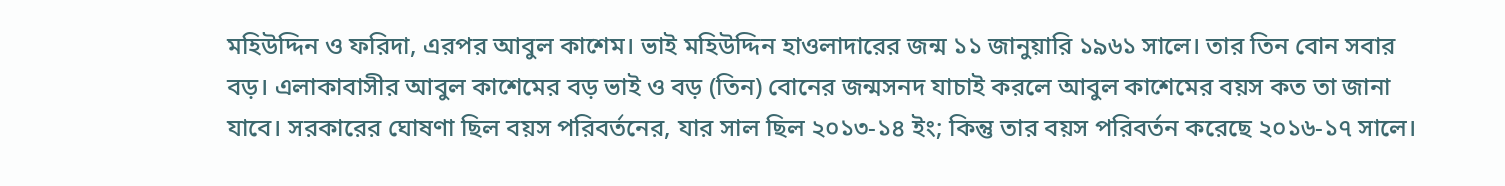মহিউদ্দিন ও ফরিদা, এরপর আবুল কাশেম। ভাই মহিউদ্দিন হাওলাদারের জন্ম ১১ জানুয়ারি ১৯৬১ সালে। তার তিন বোন সবার বড়। এলাকাবাসীর আবুল কাশেমের বড় ভাই ও বড় (তিন) বোনের জন্মসনদ যাচাই করলে আবুল কাশেমের বয়স কত তা জানা যাবে। সরকারের ঘোষণা ছিল বয়স পরিবর্তনের, যার সাল ছিল ২০১৩-১৪ ইং; কিন্তু তার বয়স পরিবর্তন করেছে ২০১৬-১৭ সালে।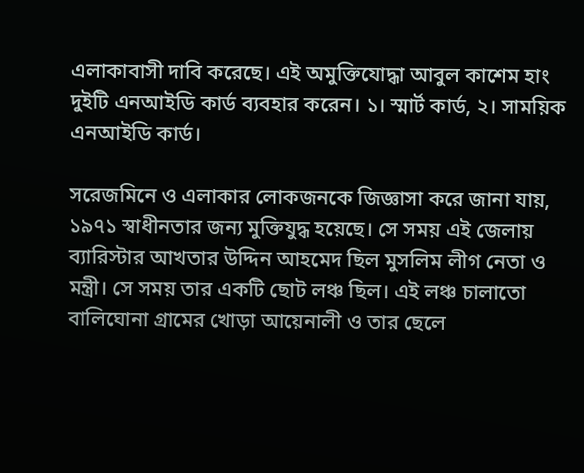এলাকাবাসী দাবি করেছে। এই অমুক্তিযোদ্ধা আবুল কাশেম হাং দুইটি এনআইডি কার্ড ব্যবহার করেন। ১। স্মার্ট কার্ড, ২। সাময়িক এনআইডি কার্ড।

সরেজমিনে ও এলাকার লোকজনকে জিজ্ঞাসা করে জানা যায়, ১৯৭১ স্বাধীনতার জন্য মুক্তিযুদ্ধ হয়েছে। সে সময় এই জেলায় ব্যারিস্টার আখতার উদ্দিন আহমেদ ছিল মুসলিম লীগ নেতা ও মন্ত্রী। সে সময় তার একটি ছোট লঞ্চ ছিল। এই লঞ্চ চালাতো বালিঘোনা গ্রামের খোড়া আয়েনালী ও তার ছেলে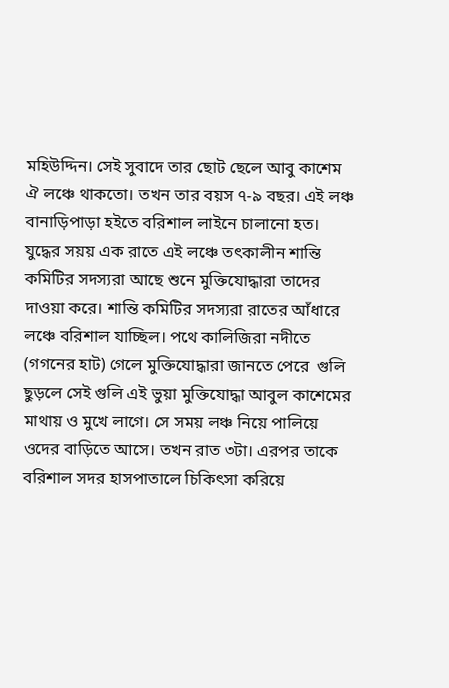মহিউদ্দিন। সেই সুবাদে তার ছোট ছেলে আবু কাশেম ঐ লঞ্চে থাকতো। তখন তার বয়স ৭-৯ বছর। এই লঞ্চ বানাড়িপাড়া হইতে বরিশাল লাইনে চালানো হত। যুদ্ধের সয়য় এক রাতে এই লঞ্চে তৎকালীন শান্তি কমিটির সদস্যরা আছে শুনে মুক্তিযোদ্ধারা তাদের দাওয়া করে। শান্তি কমিটির সদস্যরা রাতের আঁধারে লঞ্চে বরিশাল যাচ্ছিল। পথে কালিজিরা নদীতে (গগনের হাট) গেলে মুক্তিযোদ্ধারা জানতে পেরে  গুলি ছুড়লে সেই গুলি এই ভুয়া মুক্তিযোদ্ধা আবুল কাশেমের মাথায় ও মুখে লাগে। সে সময় লঞ্চ নিয়ে পালিয়ে ওদের বাড়িতে আসে। তখন রাত ৩টা। এরপর তাকে বরিশাল সদর হাসপাতালে চিকিৎসা করিয়ে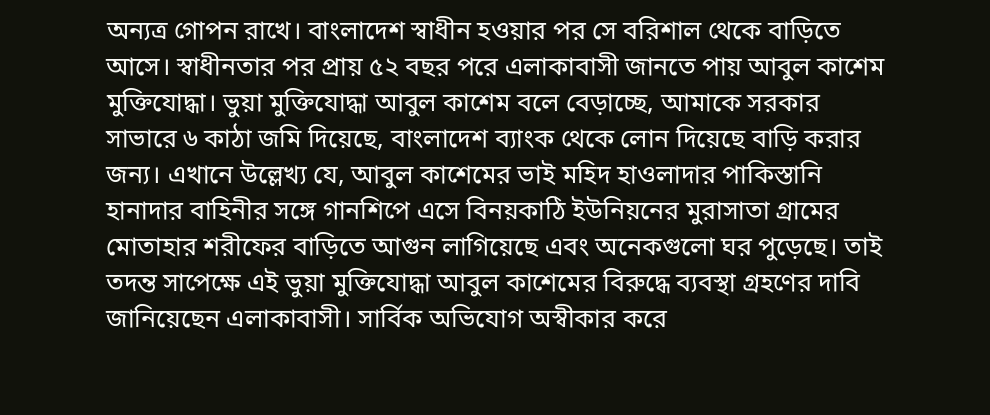অন্যত্র গোপন রাখে। বাংলাদেশ স্বাধীন হওয়ার পর সে বরিশাল থেকে বাড়িতে আসে। স্বাধীনতার পর প্রায় ৫২ বছর পরে এলাকাবাসী জানতে পায় আবুল কাশেম মুক্তিযোদ্ধা। ভুয়া মুক্তিযোদ্ধা আবুল কাশেম বলে বেড়াচ্ছে, আমাকে সরকার সাভারে ৬ কাঠা জমি দিয়েছে, বাংলাদেশ ব্যাংক থেকে লোন দিয়েছে বাড়ি করার জন্য। এখানে উল্লেখ্য যে, আবুল কাশেমের ভাই মহিদ হাওলাদার পাকিস্তানি হানাদার বাহিনীর সঙ্গে গানশিপে এসে বিনয়কাঠি ইউনিয়নের মুরাসাতা গ্রামের মোতাহার শরীফের বাড়িতে আগুন লাগিয়েছে এবং অনেকগুলো ঘর পুড়েছে। তাই তদন্ত সাপেক্ষে এই ভুয়া মুক্তিযোদ্ধা আবুল কাশেমের বিরুদ্ধে ব্যবস্থা গ্রহণের দাবি জানিয়েছেন এলাকাবাসী। সার্বিক অভিযোগ অস্বীকার করে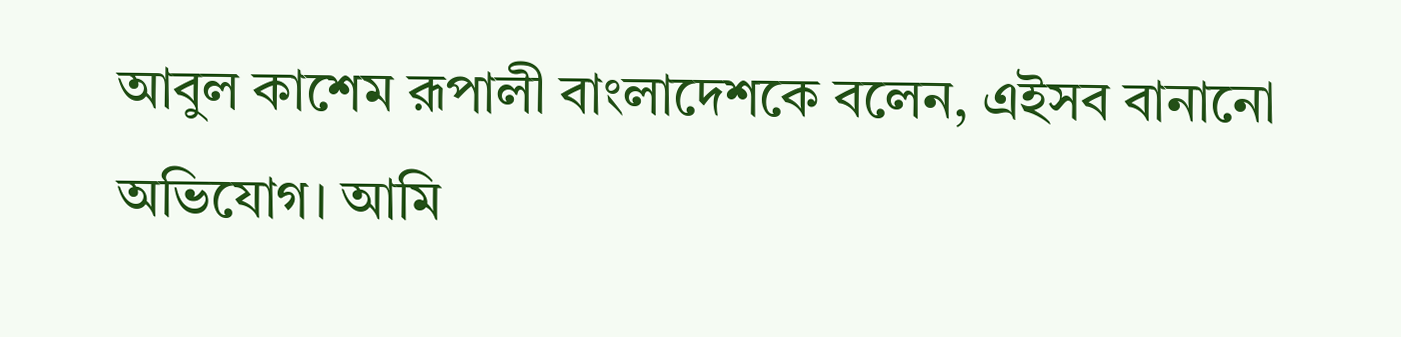আবুল কাশেম রূপালী বাংলাদেশকে বলেন, এইসব বানানো অভিযোগ। আমি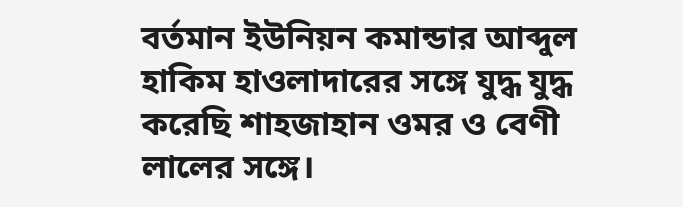বর্তমান ইউনিয়ন কমান্ডার আব্দুল হাকিম হাওলাদারের সঙ্গে যুদ্ধ যুদ্ধ করেছি শাহজাহান ওমর ও বেণী লালের সঙ্গে।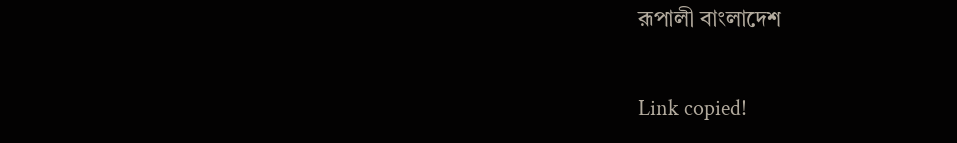রূপালী বাংলাদেশ

Link copied!